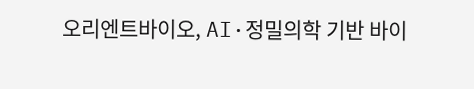오리엔트바이오, AI·정밀의학 기반 바이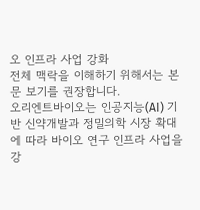오 인프라 사업 강화
전체 맥락을 이해하기 위해서는 본문 보기를 권장합니다.
오리엔트바이오는 인공지능(AI) 기반 신약개발과 정밀의학 시장 확대에 따라 바이오 연구 인프라 사업을 강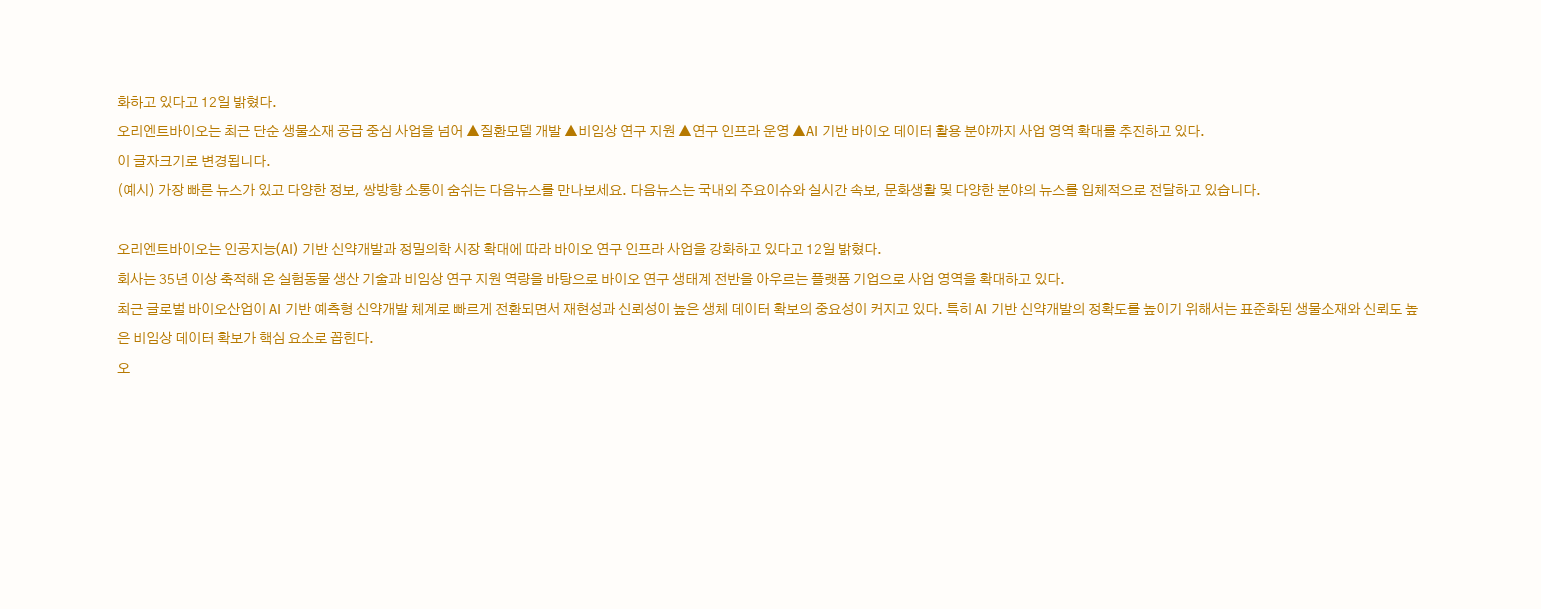화하고 있다고 12일 밝혔다.
오리엔트바이오는 최근 단순 생물소재 공급 중심 사업을 넘어 ▲질환모델 개발 ▲비임상 연구 지원 ▲연구 인프라 운영 ▲AI 기반 바이오 데이터 활용 분야까지 사업 영역 확대를 추진하고 있다.
이 글자크기로 변경됩니다.
(예시) 가장 빠른 뉴스가 있고 다양한 정보, 쌍방향 소통이 숨쉬는 다음뉴스를 만나보세요. 다음뉴스는 국내외 주요이슈와 실시간 속보, 문화생활 및 다양한 분야의 뉴스를 입체적으로 전달하고 있습니다.

오리엔트바이오는 인공지능(AI) 기반 신약개발과 정밀의학 시장 확대에 따라 바이오 연구 인프라 사업을 강화하고 있다고 12일 밝혔다.
회사는 35년 이상 축적해 온 실험동물 생산 기술과 비임상 연구 지원 역량을 바탕으로 바이오 연구 생태계 전반을 아우르는 플랫폼 기업으로 사업 영역을 확대하고 있다.
최근 글로벌 바이오산업이 AI 기반 예측형 신약개발 체계로 빠르게 전환되면서 재현성과 신뢰성이 높은 생체 데이터 확보의 중요성이 커지고 있다. 특히 AI 기반 신약개발의 정확도를 높이기 위해서는 표준화된 생물소재와 신뢰도 높은 비임상 데이터 확보가 핵심 요소로 꼽힌다.
오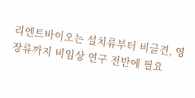리엔트바이오는 설치류부터 비글견, 영장류까지 비임상 연구 전반에 필요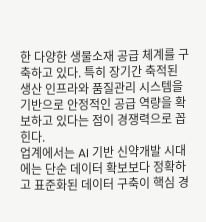한 다양한 생물소재 공급 체계를 구축하고 있다. 특히 장기간 축적된 생산 인프라와 품질관리 시스템을 기반으로 안정적인 공급 역량을 확보하고 있다는 점이 경쟁력으로 꼽힌다.
업계에서는 AI 기반 신약개발 시대에는 단순 데이터 확보보다 정확하고 표준화된 데이터 구축이 핵심 경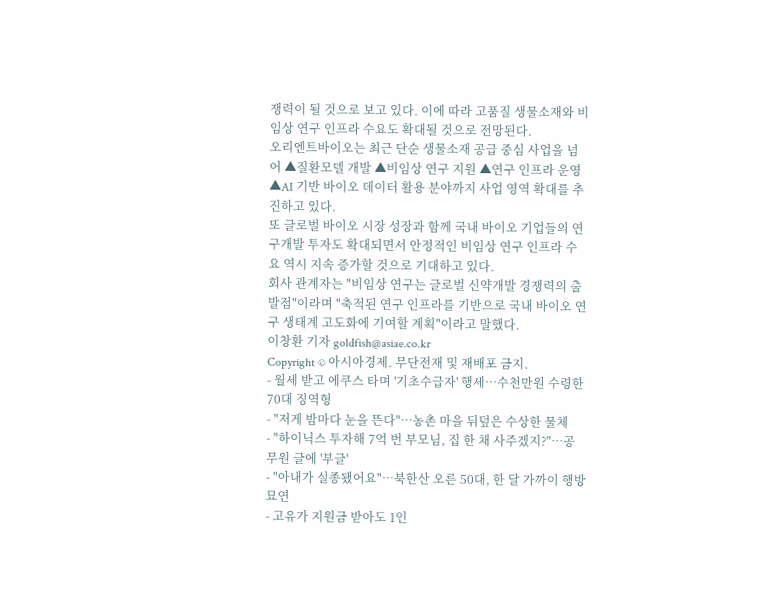쟁력이 될 것으로 보고 있다. 이에 따라 고품질 생물소재와 비임상 연구 인프라 수요도 확대될 것으로 전망된다.
오리엔트바이오는 최근 단순 생물소재 공급 중심 사업을 넘어 ▲질환모델 개발 ▲비임상 연구 지원 ▲연구 인프라 운영 ▲AI 기반 바이오 데이터 활용 분야까지 사업 영역 확대를 추진하고 있다.
또 글로벌 바이오 시장 성장과 함께 국내 바이오 기업들의 연구개발 투자도 확대되면서 안정적인 비임상 연구 인프라 수요 역시 지속 증가할 것으로 기대하고 있다.
회사 관계자는 "비임상 연구는 글로벌 신약개발 경쟁력의 출발점"이라며 "축적된 연구 인프라를 기반으로 국내 바이오 연구 생태계 고도화에 기여할 계획"이라고 말했다.
이창환 기자 goldfish@asiae.co.kr
Copyright © 아시아경제. 무단전재 및 재배포 금지.
- 월세 받고 에쿠스 타며 '기초수급자' 행세…수천만원 수령한 70대 징역형
- "저게 밤마다 눈을 뜬다"…농촌 마을 뒤덮은 수상한 물체
- "하이닉스 투자해 7억 번 부모님, 집 한 채 사주겠지?"…공무원 글에 '부글'
- "아내가 실종됐어요"…북한산 오른 50대, 한 달 가까이 행방 묘연
- 고유가 지원금 받아도 1인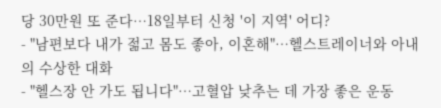당 30만원 또 준다…18일부터 신청 '이 지역' 어디?
- "남편보다 내가 젊고 몸도 좋아, 이혼해"…헬스트레이너와 아내의 수상한 대화
- "헬스장 안 가도 됩니다"…고혈압 낮추는 데 가장 좋은 운동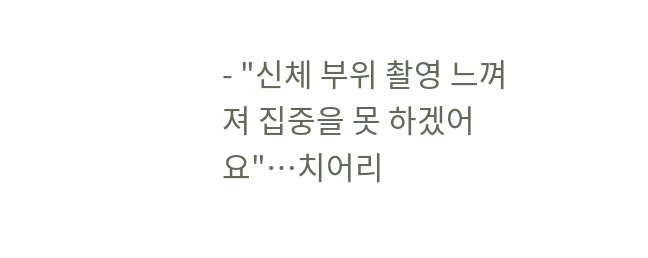- "신체 부위 촬영 느껴져 집중을 못 하겠어요"…치어리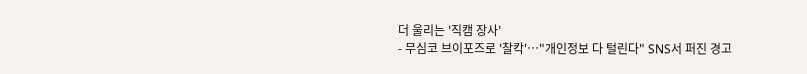더 울리는 '직캠 장사'
- 무심코 브이포즈로 '찰칵'…"개인정보 다 털린다" SNS서 퍼진 경고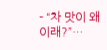- “차 맛이 왜 이래?”…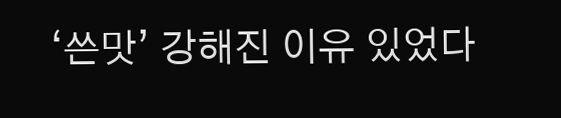‘쓴맛’ 강해진 이유 있었다